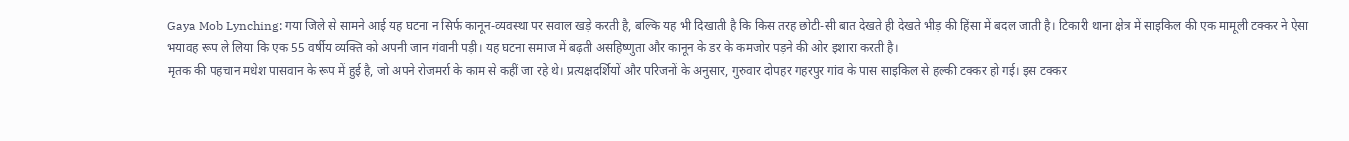Gaya Mob Lynching: गया जिले से सामने आई यह घटना न सिर्फ कानून-व्यवस्था पर सवाल खड़े करती है, बल्कि यह भी दिखाती है कि किस तरह छोटी-सी बात देखते ही देखते भीड़ की हिंसा में बदल जाती है। टिकारी थाना क्षेत्र में साइकिल की एक मामूली टक्कर ने ऐसा भयावह रूप ले लिया कि एक 55 वर्षीय व्यक्ति को अपनी जान गंवानी पड़ी। यह घटना समाज में बढ़ती असहिष्णुता और कानून के डर के कमजोर पड़ने की ओर इशारा करती है।
मृतक की पहचान मधेश पासवान के रूप में हुई है, जो अपने रोजमर्रा के काम से कहीं जा रहे थे। प्रत्यक्षदर्शियों और परिजनों के अनुसार, गुरुवार दोपहर गहरपुर गांव के पास साइकिल से हल्की टक्कर हो गई। इस टक्कर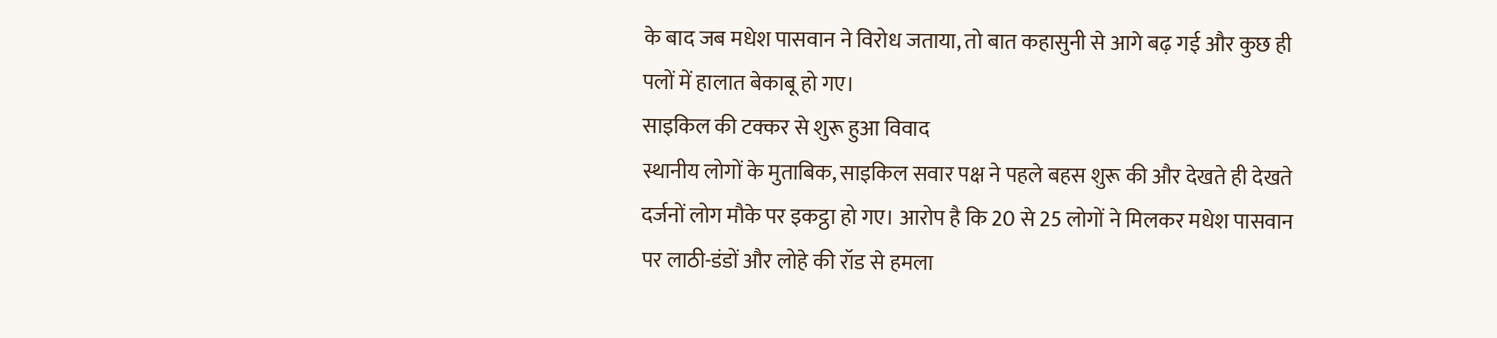के बाद जब मधेश पासवान ने विरोध जताया, तो बात कहासुनी से आगे बढ़ गई और कुछ ही पलों में हालात बेकाबू हो गए।
साइकिल की टक्कर से शुरू हुआ विवाद
स्थानीय लोगों के मुताबिक, साइकिल सवार पक्ष ने पहले बहस शुरू की और देखते ही देखते दर्जनों लोग मौके पर इकट्ठा हो गए। आरोप है कि 20 से 25 लोगों ने मिलकर मधेश पासवान पर लाठी-डंडों और लोहे की रॉड से हमला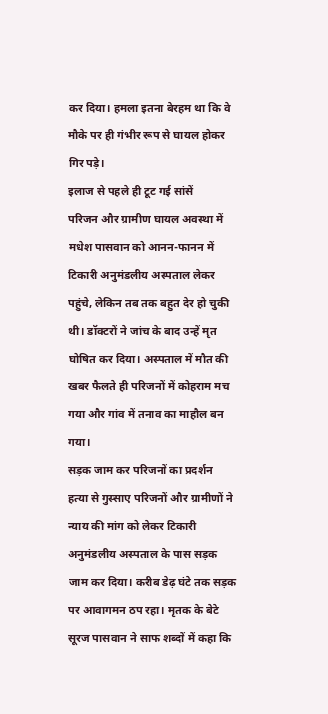कर दिया। हमला इतना बेरहम था कि वे मौके पर ही गंभीर रूप से घायल होकर गिर पड़े।
इलाज से पहले ही टूट गई सांसें
परिजन और ग्रामीण घायल अवस्था में मधेश पासवान को आनन-फानन में टिकारी अनुमंडलीय अस्पताल लेकर पहुंचे, लेकिन तब तक बहुत देर हो चुकी थी। डॉक्टरों ने जांच के बाद उन्हें मृत घोषित कर दिया। अस्पताल में मौत की खबर फैलते ही परिजनों में कोहराम मच गया और गांव में तनाव का माहौल बन गया।
सड़क जाम कर परिजनों का प्रदर्शन
हत्या से गुस्साए परिजनों और ग्रामीणों ने न्याय की मांग को लेकर टिकारी अनुमंडलीय अस्पताल के पास सड़क जाम कर दिया। करीब डेढ़ घंटे तक सड़क पर आवागमन ठप रहा। मृतक के बेटे सूरज पासवान ने साफ शब्दों में कहा कि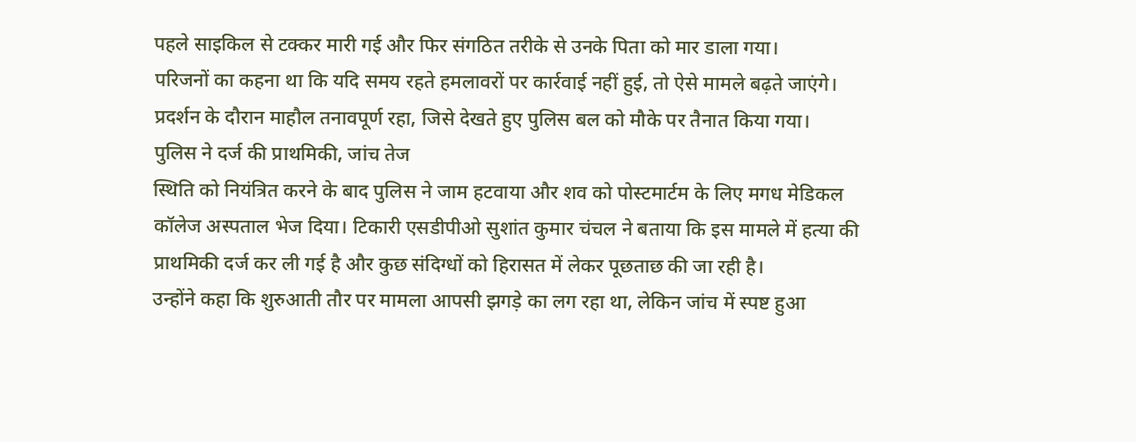पहले साइकिल से टक्कर मारी गई और फिर संगठित तरीके से उनके पिता को मार डाला गया।
परिजनों का कहना था कि यदि समय रहते हमलावरों पर कार्रवाई नहीं हुई, तो ऐसे मामले बढ़ते जाएंगे। प्रदर्शन के दौरान माहौल तनावपूर्ण रहा, जिसे देखते हुए पुलिस बल को मौके पर तैनात किया गया।
पुलिस ने दर्ज की प्राथमिकी, जांच तेज
स्थिति को नियंत्रित करने के बाद पुलिस ने जाम हटवाया और शव को पोस्टमार्टम के लिए मगध मेडिकल कॉलेज अस्पताल भेज दिया। टिकारी एसडीपीओ सुशांत कुमार चंचल ने बताया कि इस मामले में हत्या की प्राथमिकी दर्ज कर ली गई है और कुछ संदिग्धों को हिरासत में लेकर पूछताछ की जा रही है।
उन्होंने कहा कि शुरुआती तौर पर मामला आपसी झगड़े का लग रहा था, लेकिन जांच में स्पष्ट हुआ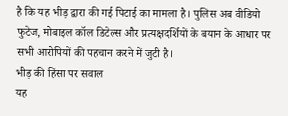है कि यह भीड़ द्वारा की गई पिटाई का मामला है। पुलिस अब वीडियो फुटेज, मोबाइल कॉल डिटेल्स और प्रत्यक्षदर्शियों के बयान के आधार पर सभी आरोपियों की पहचान करने में जुटी है।
भीड़ की हिंसा पर सवाल
यह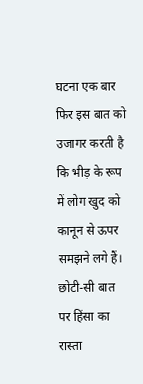घटना एक बार फिर इस बात को उजागर करती है कि भीड़ के रूप में लोग खुद को कानून से ऊपर समझने लगे हैं। छोटी-सी बात पर हिंसा का रास्ता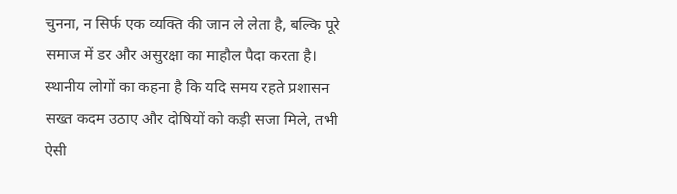चुनना, न सिर्फ एक व्यक्ति की जान ले लेता है, बल्कि पूरे समाज में डर और असुरक्षा का माहौल पैदा करता है।
स्थानीय लोगों का कहना है कि यदि समय रहते प्रशासन सख्त कदम उठाए और दोषियों को कड़ी सजा मिले, तभी ऐसी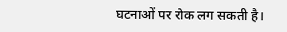घटनाओं पर रोक लग सकती है।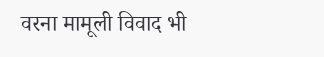वरना मामूली विवाद भी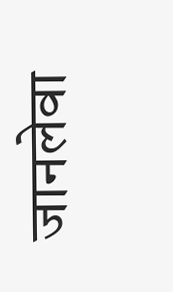जानलेवा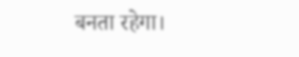बनता रहेगा।